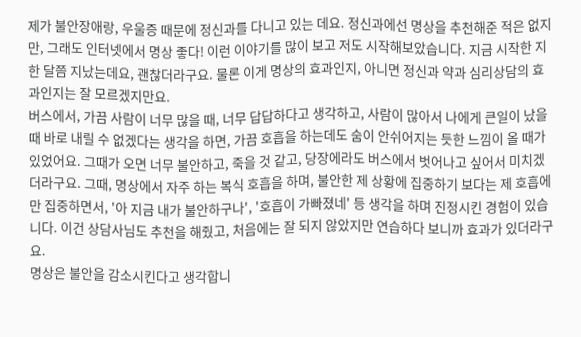제가 불안장애랑, 우울증 때문에 정신과를 다니고 있는 데요. 정신과에선 명상을 추천해준 적은 없지만, 그래도 인터넷에서 명상 좋다! 이런 이야기를 많이 보고 저도 시작해보았습니다. 지금 시작한 지 한 달쯤 지났는데요, 괜찮더라구요. 물론 이게 명상의 효과인지, 아니면 정신과 약과 심리상담의 효과인지는 잘 모르겠지만요.
버스에서, 가끔 사람이 너무 많을 때, 너무 답답하다고 생각하고, 사람이 많아서 나에게 큰일이 났을 때 바로 내릴 수 없겠다는 생각을 하면, 가끔 호흡을 하는데도 숨이 안쉬어지는 듯한 느낌이 올 때가 있었어요. 그때가 오면 너무 불안하고, 죽을 것 같고, 당장에라도 버스에서 벗어나고 싶어서 미치겠더라구요. 그때, 명상에서 자주 하는 복식 호흡을 하며, 불안한 제 상황에 집중하기 보다는 제 호흡에만 집중하면서, '아 지금 내가 불안하구나', '호흡이 가빠졌네' 등 생각을 하며 진정시킨 경험이 있습니다. 이건 상담사님도 추천을 해줬고, 처음에는 잘 되지 않았지만 연습하다 보니까 효과가 있더라구요.
명상은 불안을 감소시킨다고 생각합니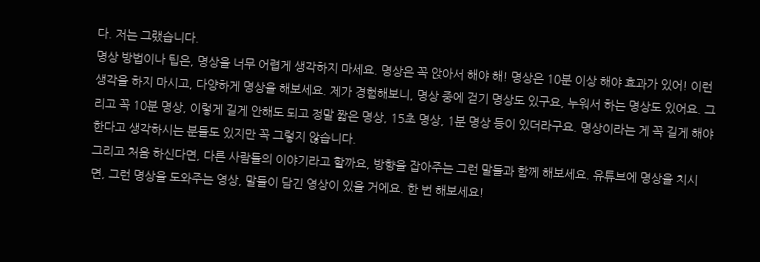다. 저는 그랬습니다.
명상 방법이나 팁은, 명상을 너무 어렵게 생각하지 마세요. 명상은 꼭 앉아서 해야 해! 명상은 10분 이상 해야 효과가 있어! 이런 생각을 하지 마시고, 다양하게 명상을 해보세요. 제가 경험해보니, 명상 중에 걷기 명상도 있구요, 누워서 하는 명상도 있어요. 그리고 꼭 10분 명상, 이렇게 길게 안해도 되고 정말 짧은 명상, 15초 명상, 1분 명상 등이 있더라구요. 명상이라는 게 꼭 길게 해야한다고 생각하시는 분들도 있지만 꼭 그렇지 않습니다.
그리고 처음 하신다면, 다른 사람들의 이야기라고 할까요, 방향을 잡아주는 그런 말들과 함께 해보세요. 유튜브에 명상을 치시면, 그런 명상을 도와주는 영상, 말들이 담긴 영상이 있을 거에요. 한 번 해보세요!